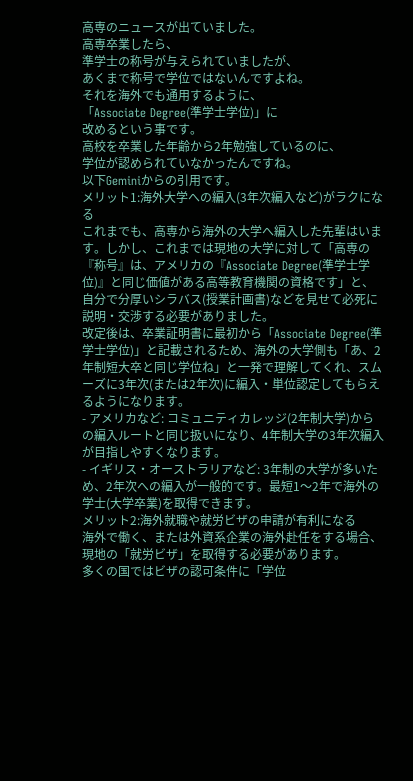高専のニュースが出ていました。
高専卒業したら、
準学士の称号が与えられていましたが、
あくまで称号で学位ではないんですよね。
それを海外でも通用するように、
「Associate Degree(準学士学位)」に
改めるという事です。
高校を卒業した年齢から2年勉強しているのに、
学位が認められていなかったんですね。
以下Geminiからの引用です。
メリット1:海外大学への編入(3年次編入など)がラクになる
これまでも、高専から海外の大学へ編入した先輩はいます。しかし、これまでは現地の大学に対して「高専の『称号』は、アメリカの『Associate Degree(準学士学位)』と同じ価値がある高等教育機関の資格です」と、自分で分厚いシラバス(授業計画書)などを見せて必死に説明・交渉する必要がありました。
改定後は、卒業証明書に最初から「Associate Degree(準学士学位)」と記載されるため、海外の大学側も「あ、2年制短大卒と同じ学位ね」と一発で理解してくれ、スムーズに3年次(または2年次)に編入・単位認定してもらえるようになります。
- アメリカなど: コミュニティカレッジ(2年制大学)からの編入ルートと同じ扱いになり、4年制大学の3年次編入が目指しやすくなります。
- イギリス・オーストラリアなど: 3年制の大学が多いため、2年次への編入が一般的です。最短1〜2年で海外の学士(大学卒業)を取得できます。
メリット2:海外就職や就労ビザの申請が有利になる
海外で働く、または外資系企業の海外赴任をする場合、現地の「就労ビザ」を取得する必要があります。
多くの国ではビザの認可条件に「学位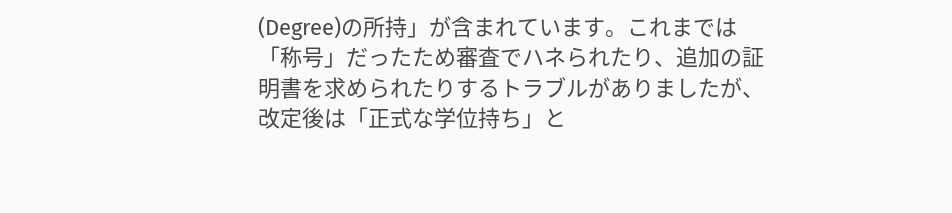(Degree)の所持」が含まれています。これまでは「称号」だったため審査でハネられたり、追加の証明書を求められたりするトラブルがありましたが、改定後は「正式な学位持ち」と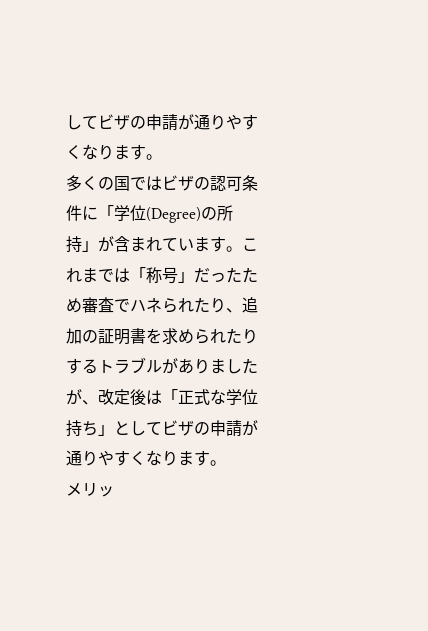してビザの申請が通りやすくなります。
多くの国ではビザの認可条件に「学位(Degree)の所持」が含まれています。これまでは「称号」だったため審査でハネられたり、追加の証明書を求められたりするトラブルがありましたが、改定後は「正式な学位持ち」としてビザの申請が通りやすくなります。
メリッ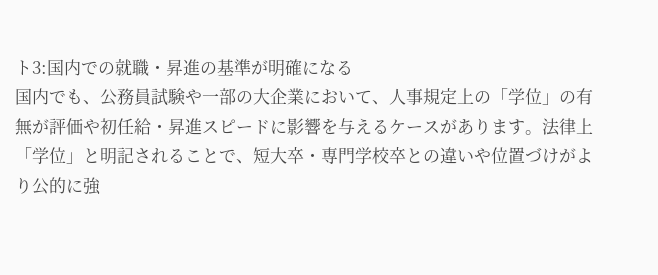ト3:国内での就職・昇進の基準が明確になる
国内でも、公務員試験や一部の大企業において、人事規定上の「学位」の有無が評価や初任給・昇進スピードに影響を与えるケースがあります。法律上「学位」と明記されることで、短大卒・専門学校卒との違いや位置づけがより公的に強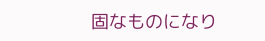固なものになり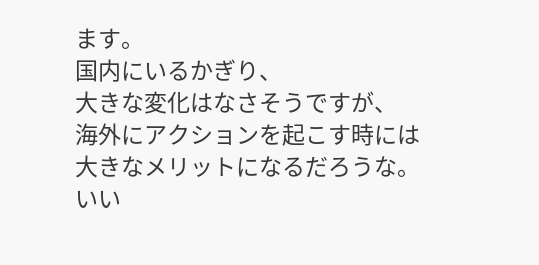ます。
国内にいるかぎり、
大きな変化はなさそうですが、
海外にアクションを起こす時には
大きなメリットになるだろうな。
いい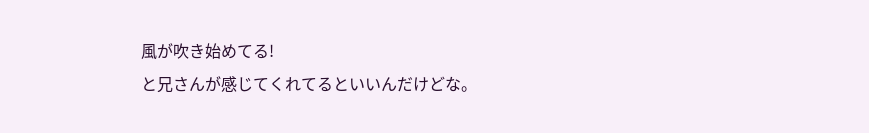風が吹き始めてる!
と兄さんが感じてくれてるといいんだけどな。